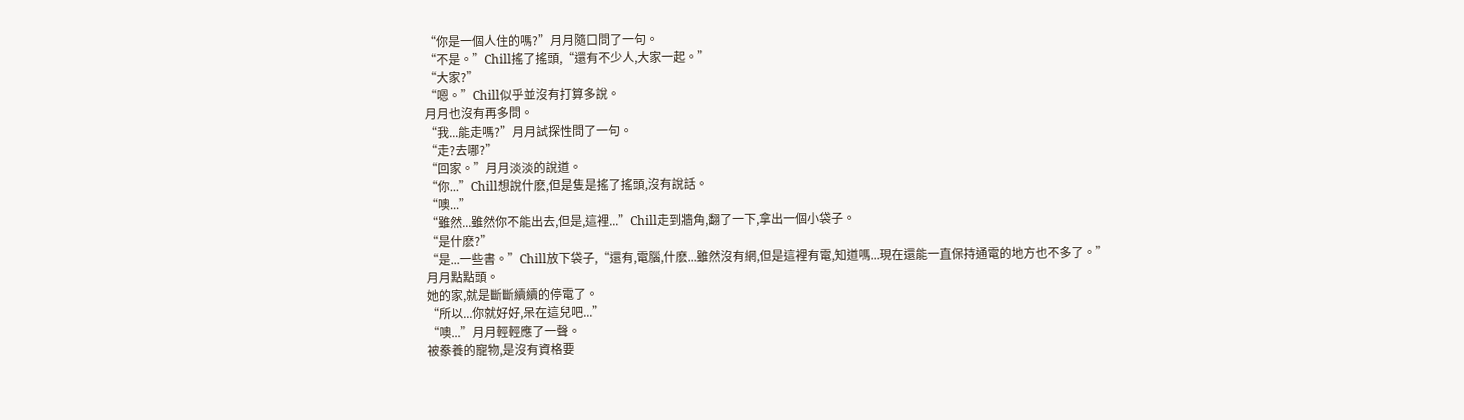“你是一個人住的嗎?”月月隨口問了一句。
“不是。”Chill搖了搖頭,“還有不少人,大家一起。”
“大家?”
“嗯。”Chill似乎並沒有打算多說。
月月也沒有再多問。
“我...能走嗎?”月月試探性問了一句。
“走?去哪?”
“回家。”月月淡淡的說道。
“你...”Chill想說什麽,但是隻是搖了搖頭,沒有說話。
“噢...”
“雖然...雖然你不能出去,但是,這裡...”Chill走到牆角,翻了一下,拿出一個小袋子。
“是什麽?”
“是...一些書。”Chill放下袋子,“還有,電腦,什麽...雖然沒有網,但是這裡有電,知道嗎...現在還能一直保持通電的地方也不多了。”
月月點點頭。
她的家,就是斷斷續續的停電了。
“所以...你就好好,呆在這兒吧...”
“噢...”月月輕輕應了一聲。
被豢養的寵物,是沒有資格要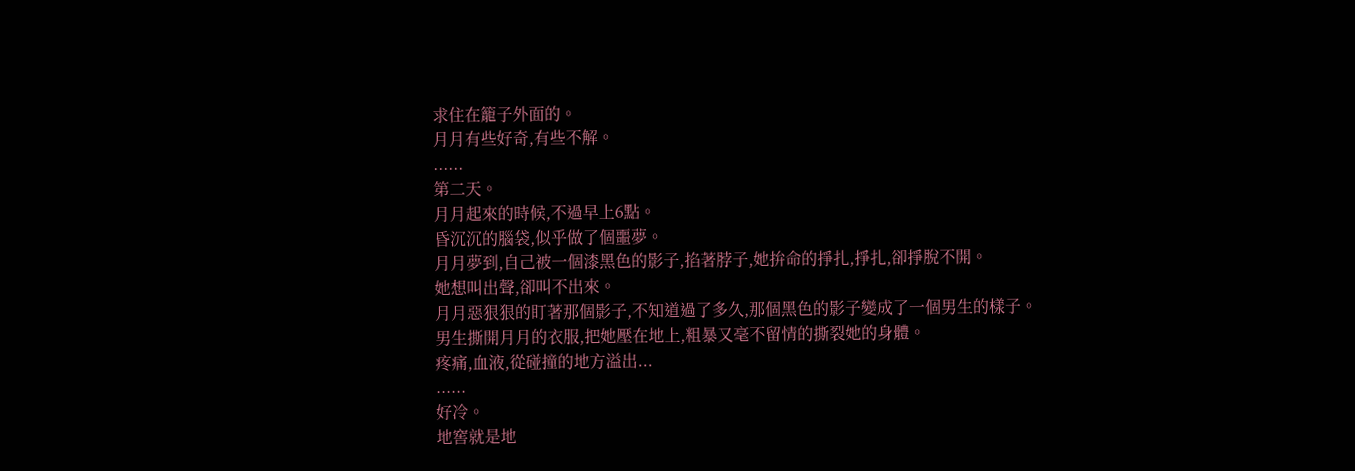求住在籠子外面的。
月月有些好奇,有些不解。
......
第二天。
月月起來的時候,不過早上6點。
昏沉沉的腦袋,似乎做了個噩夢。
月月夢到,自己被一個漆黑色的影子,掐著脖子,她拚命的掙扎,掙扎,卻掙脫不開。
她想叫出聲,卻叫不出來。
月月惡狠狠的盯著那個影子,不知道過了多久,那個黑色的影子變成了一個男生的樣子。
男生撕開月月的衣服,把她壓在地上,粗暴又毫不留情的撕裂她的身體。
疼痛,血液,從碰撞的地方溢出...
......
好冷。
地窖就是地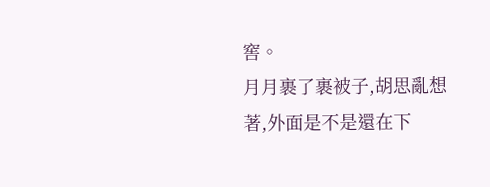窖。
月月裹了裹被子,胡思亂想著,外面是不是還在下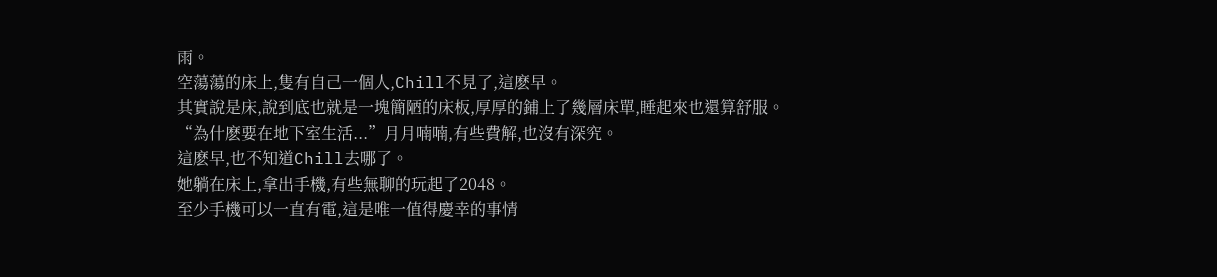雨。
空蕩蕩的床上,隻有自己一個人,Chill不見了,這麽早。
其實說是床,說到底也就是一塊簡陋的床板,厚厚的鋪上了幾層床單,睡起來也還算舒服。
“為什麽要在地下室生活...”月月喃喃,有些費解,也沒有深究。
這麽早,也不知道Chill去哪了。
她躺在床上,拿出手機,有些無聊的玩起了2048。
至少手機可以一直有電,這是唯一值得慶幸的事情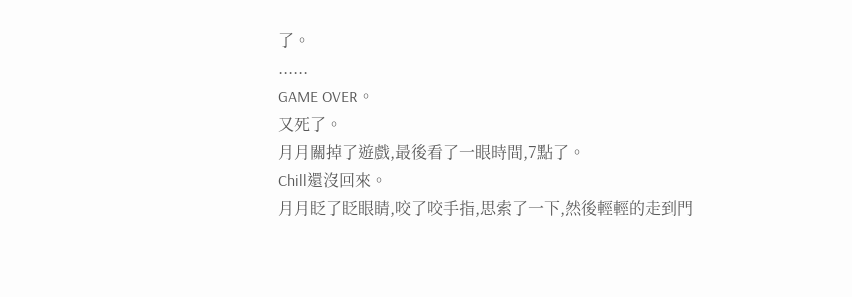了。
......
GAME OVER。
又死了。
月月關掉了遊戲,最後看了一眼時間,7點了。
Chill還沒回來。
月月眨了眨眼睛,咬了咬手指,思索了一下,然後輕輕的走到門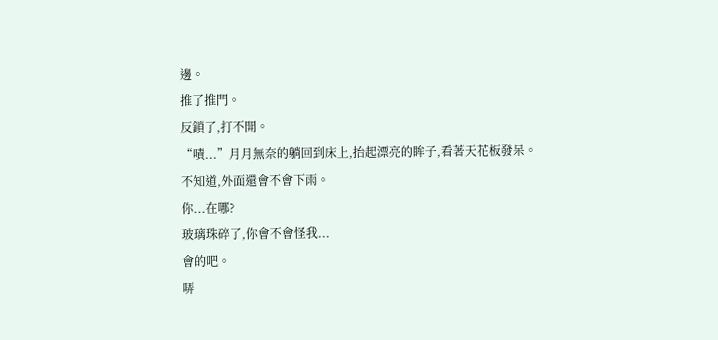邊。
推了推門。
反鎖了,打不開。
“嘖...”月月無奈的躺回到床上,抬起漂亮的眸子,看著天花板發呆。
不知道,外面還會不會下雨。
你...在哪?
玻璃珠碎了,你會不會怪我...
會的吧。
哢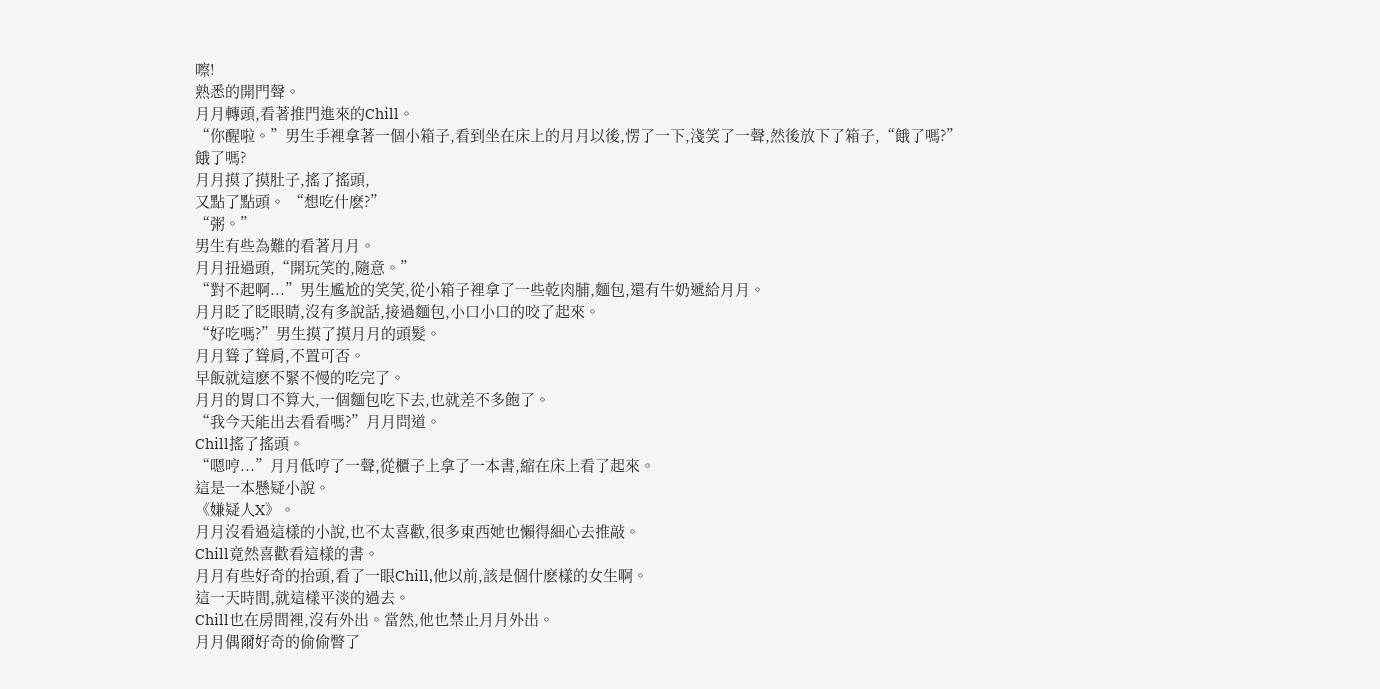嚓!
熟悉的開門聲。
月月轉頭,看著推門進來的Chill。
“你醒啦。”男生手裡拿著一個小箱子,看到坐在床上的月月以後,愣了一下,淺笑了一聲,然後放下了箱子,“餓了嗎?”
餓了嗎?
月月摸了摸肚子,搖了搖頭,
又點了點頭。 “想吃什麽?”
“粥。”
男生有些為難的看著月月。
月月扭過頭,“開玩笑的,隨意。”
“對不起啊...”男生尷尬的笑笑,從小箱子裡拿了一些乾肉脯,麵包,還有牛奶遞給月月。
月月眨了眨眼睛,沒有多說話,接過麵包,小口小口的咬了起來。
“好吃嗎?”男生摸了摸月月的頭髮。
月月聳了聳肩,不置可否。
早飯就這麽不緊不慢的吃完了。
月月的胃口不算大,一個麵包吃下去,也就差不多飽了。
“我今天能出去看看嗎?”月月問道。
Chill搖了搖頭。
“嗯哼...”月月低哼了一聲,從櫃子上拿了一本書,縮在床上看了起來。
這是一本懸疑小說。
《嫌疑人X》。
月月沒看過這樣的小說,也不太喜歡,很多東西她也懶得細心去推敲。
Chill竟然喜歡看這樣的書。
月月有些好奇的抬頭,看了一眼Chill,他以前,該是個什麽樣的女生啊。
這一天時間,就這樣平淡的過去。
Chill也在房間裡,沒有外出。當然,他也禁止月月外出。
月月偶爾好奇的偷偷瞥了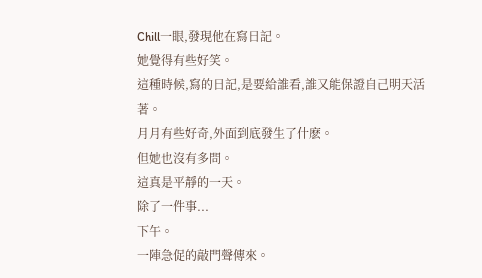Chill一眼,發現他在寫日記。
她覺得有些好笑。
這種時候,寫的日記,是要給誰看,誰又能保證自己明天活著。
月月有些好奇,外面到底發生了什麽。
但她也沒有多問。
這真是平靜的一天。
除了一件事...
下午。
一陣急促的敲門聲傳來。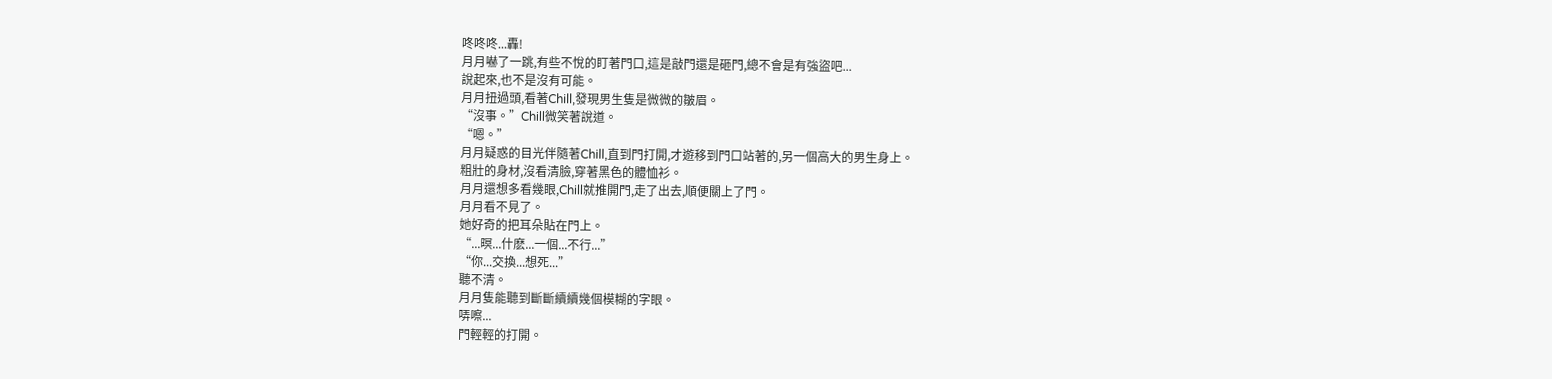咚咚咚...轟!
月月嚇了一跳,有些不悅的盯著門口,這是敲門還是砸門,總不會是有強盜吧...
說起來,也不是沒有可能。
月月扭過頭,看著Chill,發現男生隻是微微的皺眉。
“沒事。”Chill微笑著說道。
“嗯。”
月月疑惑的目光伴隨著Chill,直到門打開,才遊移到門口站著的,另一個高大的男生身上。
粗壯的身材,沒看清臉,穿著黑色的體恤衫。
月月還想多看幾眼,Chill就推開門,走了出去,順便關上了門。
月月看不見了。
她好奇的把耳朵貼在門上。
“...暝...什麽...一個...不行...”
“你...交換...想死...”
聽不清。
月月隻能聽到斷斷續續幾個模糊的字眼。
哢嚓...
門輕輕的打開。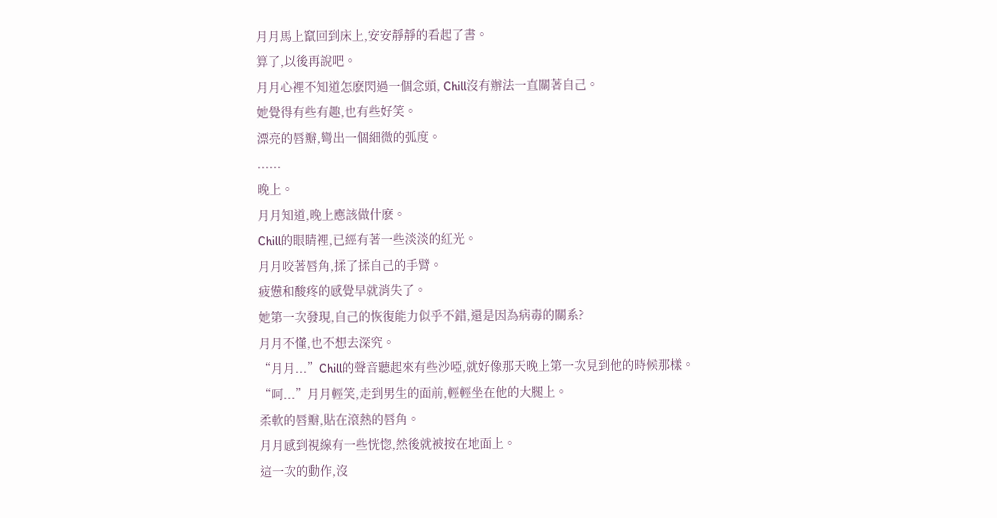月月馬上竄回到床上,安安靜靜的看起了書。
算了,以後再說吧。
月月心裡不知道怎麽閃過一個念頭, Chill沒有辦法一直關著自己。
她覺得有些有趣,也有些好笑。
漂亮的唇瓣,彎出一個細微的弧度。
......
晚上。
月月知道,晚上應該做什麽。
Chill的眼睛裡,已經有著一些淡淡的紅光。
月月咬著唇角,揉了揉自己的手臂。
疲憊和酸疼的感覺早就消失了。
她第一次發現,自己的恢復能力似乎不錯,還是因為病毒的關系?
月月不懂,也不想去深究。
“月月...”Chill的聲音聽起來有些沙啞,就好像那天晚上第一次見到他的時候那樣。
“呵...”月月輕笑,走到男生的面前,輕輕坐在他的大腿上。
柔軟的唇瓣,貼在滾熱的唇角。
月月感到視線有一些恍惚,然後就被按在地面上。
這一次的動作,沒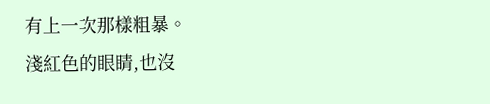有上一次那樣粗暴。
淺紅色的眼睛,也沒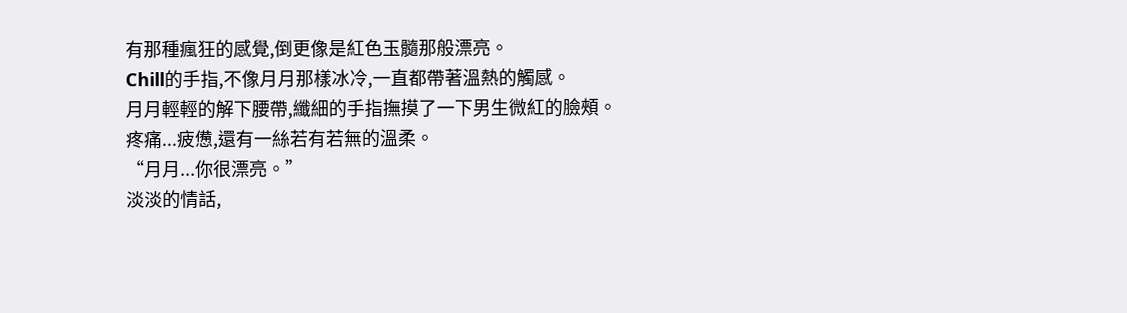有那種瘋狂的感覺,倒更像是紅色玉髓那般漂亮。
Chill的手指,不像月月那樣冰冷,一直都帶著溫熱的觸感。
月月輕輕的解下腰帶,纖細的手指撫摸了一下男生微紅的臉頰。
疼痛...疲憊,還有一絲若有若無的溫柔。
“月月...你很漂亮。”
淡淡的情話,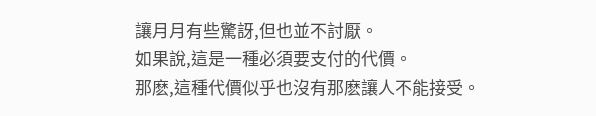讓月月有些驚訝,但也並不討厭。
如果說,這是一種必須要支付的代價。
那麽,這種代價似乎也沒有那麽讓人不能接受。